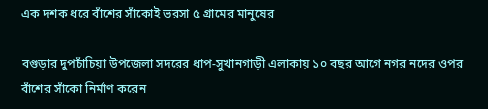এক দশক ধরে বাঁশের সাঁকোই ভরসা ৫ গ্রামের মানুষের

বগুড়ার দুপচাঁচিয়া উপজেলা সদরের ধাপ-সুখানগাড়ী এলাকায় ১০ বছর আগে নগর নদের ওপর বাঁশের সাঁকো নির্মাণ করেন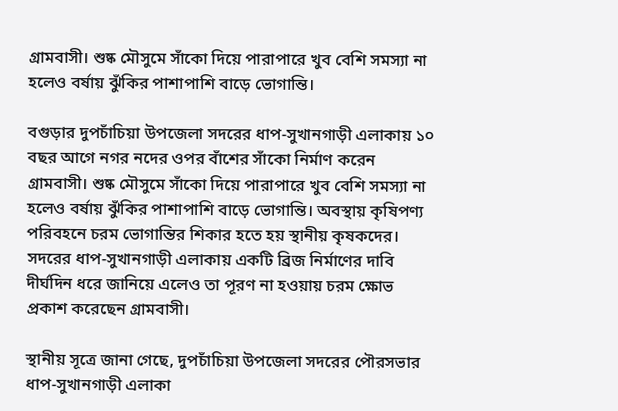গ্রামবাসী। শুষ্ক মৌসুমে সাঁকো দিয়ে পারাপারে খুব বেশি সমস্যা না হলেও বর্ষায় ঝুঁকির পাশাপাশি বাড়ে ভোগান্তি।

বগুড়ার দুপচাঁচিয়া উপজেলা সদরের ধাপ-সুখানগাড়ী এলাকায় ১০ বছর আগে নগর নদের ওপর বাঁশের সাঁকো নির্মাণ করেন গ্রামবাসী। শুষ্ক মৌসুমে সাঁকো দিয়ে পারাপারে খুব বেশি সমস্যা না হলেও বর্ষায় ঝুঁকির পাশাপাশি বাড়ে ভোগান্তি। অবস্থায় কৃষিপণ্য পরিবহনে চরম ভোগান্তির শিকার হতে হয় স্থানীয় কৃষকদের। সদরের ধাপ-সুখানগাড়ী এলাকায় একটি ব্রিজ নির্মাণের দাবি দীর্ঘদিন ধরে জানিয়ে এলেও তা পূরণ না হওয়ায় চরম ক্ষোভ প্রকাশ করেছেন গ্রামবাসী।

স্থানীয় সূত্রে জানা গেছে, দুপচাঁচিয়া উপজেলা সদরের পৌরসভার ধাপ-সুখানগাড়ী এলাকা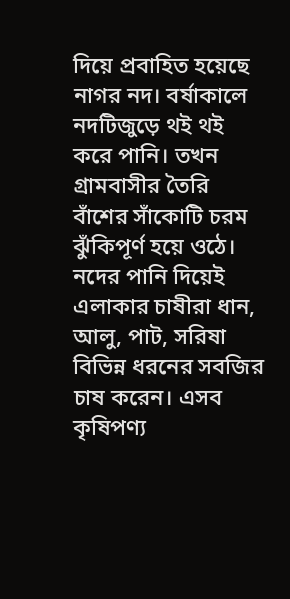দিয়ে প্রবাহিত হয়েছে নাগর নদ। বর্ষাকালে নদটিজুড়ে থই থই করে পানি। তখন গ্রামবাসীর তৈরি বাঁশের সাঁকোটি চরম ঝুঁকিপূর্ণ হয়ে ওঠে। নদের পানি দিয়েই এলাকার চাষীরা ধান, আলু, পাট, সরিষা বিভিন্ন ধরনের সবজির চাষ করেন। এসব কৃষিপণ্য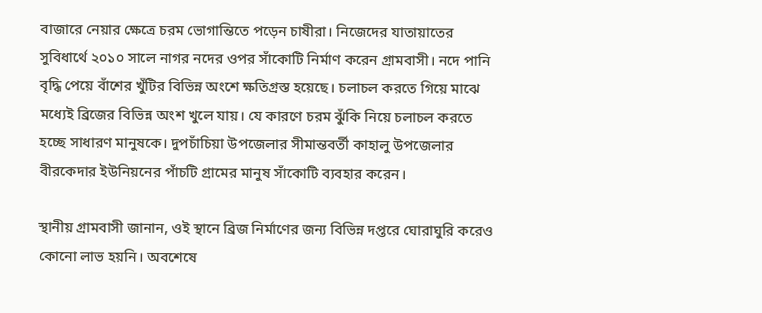বাজারে নেয়ার ক্ষেত্রে চরম ভোগান্তিতে পড়েন চাষীরা। নিজেদের যাতায়াতের সুবিধার্থে ২০১০ সালে নাগর নদের ওপর সাঁকোটি নির্মাণ করেন গ্রামবাসী। নদে পানি বৃদ্ধি পেয়ে বাঁশের খুঁটির বিভিন্ন অংশে ক্ষতিগ্রস্ত হয়েছে। চলাচল করতে গিয়ে মাঝে মধ্যেই ব্রিজের বিভিন্ন অংশ খুলে যায়। যে কারণে চরম ঝুঁকি নিয়ে চলাচল করতে হচ্ছে সাধারণ মানুষকে। দুপচাঁচিয়া উপজেলার সীমান্তবর্তী কাহালু উপজেলার বীরকেদার ইউনিয়নের পাঁচটি গ্রামের মানুষ সাঁকোটি ব্যবহার করেন।

স্থানীয় গ্রামবাসী জানান, ওই স্থানে ব্রিজ নির্মাণের জন্য বিভিন্ন দপ্তরে ঘোরাঘুরি করেও কোনো লাভ হয়নি। অবশেষে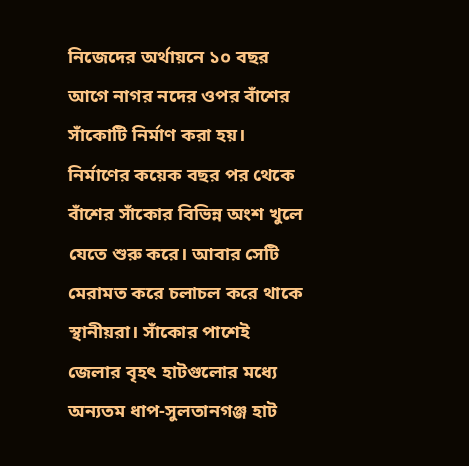নিজেদের অর্থায়নে ১০ বছর আগে নাগর নদের ওপর বাঁশের সাঁকোটি নির্মাণ করা হয়। নির্মাণের কয়েক বছর পর থেকে বাঁশের সাঁকোর বিভিন্ন অংশ খুলে যেতে শুরু করে। আবার সেটি মেরামত করে চলাচল করে থাকে স্থানীয়রা। সাঁকোর পাশেই জেলার বৃহৎ হাটগুলোর মধ্যে অন্যতম ধাপ-সুলতানগঞ্জ হাট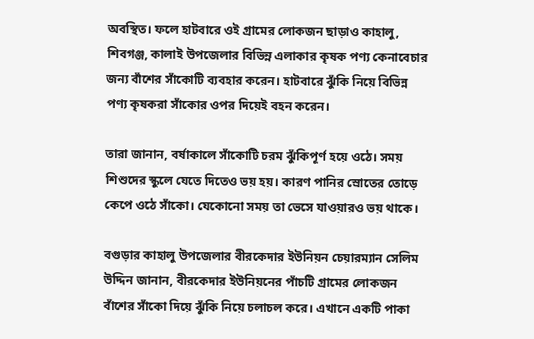অবস্থিত। ফলে হাটবারে ওই গ্রামের লোকজন ছাড়াও কাহালু, শিবগঞ্জ, কালাই উপজেলার বিভিন্ন এলাকার কৃষক পণ্য কেনাবেচার জন্য বাঁশের সাঁকোটি ব্যবহার করেন। হাটবারে ঝুঁকি নিয়ে বিভিন্ন পণ্য কৃষকরা সাঁকোর ওপর দিয়েই বহন করেন।

তারা জানান, বর্ষাকালে সাঁকোটি চরম ঝুঁকিপূর্ণ হয়ে ওঠে। সময় শিশুদের স্কুলে যেতে দিতেও ভয় হয়। কারণ পানির স্রোতের তোড়ে কেপে ওঠে সাঁকো। যেকোনো সময় তা ভেসে যাওয়ারও ভয় থাকে।

বগুড়ার কাহালু উপজেলার বীরকেদার ইউনিয়ন চেয়ারম্যান সেলিম উদ্দিন জানান, বীরকেদার ইউনিয়নের পাঁচটি গ্রামের লোকজন বাঁশের সাঁকো দিয়ে ঝুঁকি নিয়ে চলাচল করে। এখানে একটি পাকা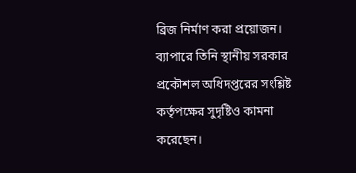ব্রিজ নির্মাণ করা প্রয়োজন। ব্যাপারে তিনি স্থানীয় সরকার প্রকৌশল অধিদপ্তরের সংশ্লিষ্ট কর্তৃপক্ষের সুদৃষ্টিও কামনা করেছেন।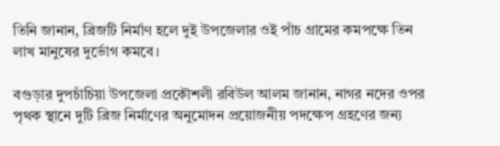তিনি জানান, ব্রিজটি নির্মাণ হলে দুই উপজেলার ওই পাঁচ গ্রামের কমপক্ষে তিন লাখ মানুষের দুর্ভোগ কমবে।

বগুড়ার দুপচাঁচিয়া উপজেলা প্রকৌশলী রবিউল আলম জানান, নাগর নদের ওপর পৃথক স্থানে দুটি ব্রিজ নির্মাণের অনুমোদন প্রয়োজনীয় পদক্ষেপ গ্রহণের জন্য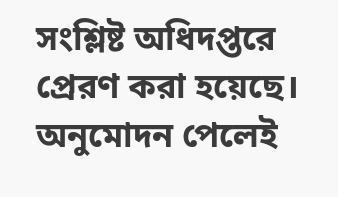সংশ্লিষ্ট অধিদপ্তরে প্রেরণ করা হয়েছে। অনুমোদন পেলেই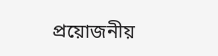প্রয়োজনীয়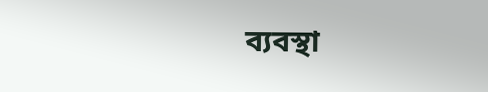ব্যবস্থা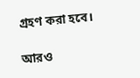গ্রহণ করা হবে।

আরও